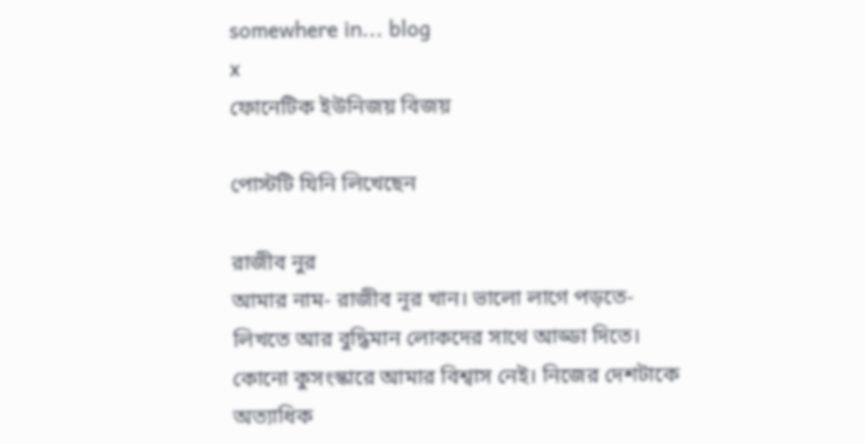somewhere in... blog
x
ফোনেটিক ইউনিজয় বিজয়

পোস্টটি যিনি লিখেছেন

রাজীব নুর
আমার নাম- রাজীব নূর খান। ভালো লাগে পড়তে- লিখতে আর বুদ্ধিমান লোকদের সাথে আড্ডা দিতে। কোনো কুসংস্কারে আমার বিশ্বাস নেই। নিজের দেশটাকে অত্যাধিক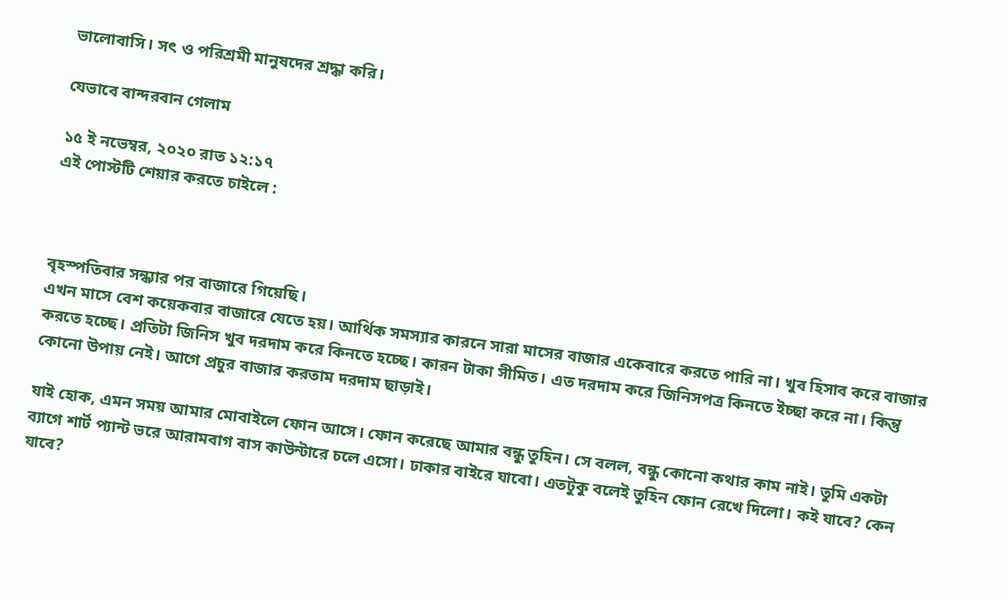ভালোবাসি। সৎ ও পরিশ্রমী মানুষদের শ্রদ্ধা করি।

যেভাবে বান্দরবান গেলাম

১৫ ই নভেম্বর, ২০২০ রাত ১২:১৭
এই পোস্টটি শেয়ার করতে চাইলে :



বৃহস্পতিবার সন্ধ্যার পর বাজারে গিয়েছি।
এখন মাসে বেশ কয়েকবার বাজারে যেতে হয়। আর্থিক সমস্যার কারনে সারা মাসের বাজার একেবারে করতে পারি না। খুব হিসাব করে বাজার করতে হচ্ছে। প্রতিটা জিনিস খুব দরদাম করে কিনতে হচ্ছে। কারন টাকা সীমিত। এত দরদাম করে জিনিসপত্র কিনতে ইচ্ছা করে না। কিন্তু কোনো উপায় নেই। আগে প্রচুর বাজার করতাম দরদাম ছাড়াই।

যাই হোক, এমন সময় আমার মোবাইলে ফোন আসে। ফোন করেছে আমার বন্ধু তুহিন। সে বলল, বন্ধু কোনো কথার কাম নাই। তুমি একটা ব্যাগে শার্ট প্যান্ট ভরে আরামবাগ বাস কাউন্টারে চলে এসো। ঢাকার বাইরে যাবো। এতটুকু বলেই তুহিন ফোন রেখে দিলো। কই যাবে? কেন যাবে?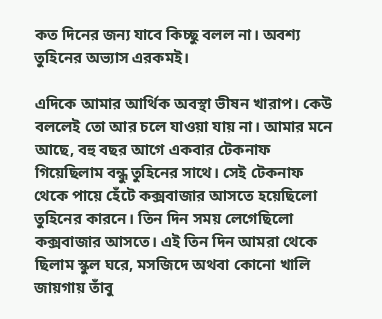কত দিনের জন্য যাবে কিচ্ছু বলল না। অবশ্য তুহিনের অভ্যাস এরকমই।

এদিকে আমার আর্থিক অবস্থা ভীষন খারাপ। কেউ বললেই তো আর চলে যাওয়া যায় না। আমার মনে আছে, বহু বছর আগে একবার টেকনাফ গিয়েছিলাম বন্ধু তুহিনের সাথে। সেই টেকনাফ থেকে পায়ে হেঁটে কক্সবাজার আসতে হয়েছিলো তুহিনের কারনে। তিন দিন সময় লেগেছিলো কক্সবাজার আসতে। এই তিন দিন আমরা থেকে ছিলাম স্কুল ঘরে, মসজিদে অথবা কোনো খালি জায়গায় তাঁবু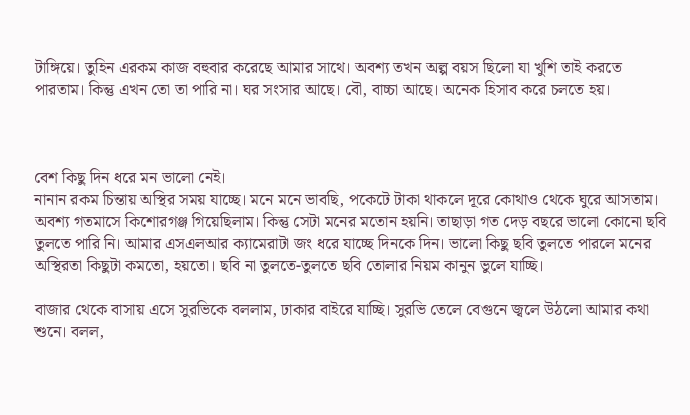টাঙ্গিয়ে। তুহিন এরকম কাজ বহুবার করেছে আমার সাথে। অবশ্য তখন অল্প বয়স ছিলো যা খুশি তাই করতে পারতাম। কিন্তু এখন তো তা পারি না। ঘর সংসার আছে। বৌ, বাচ্চা আছে। অনেক হিসাব করে চলতে হয়।



বেশ কিছু দিন ধরে মন ভালো নেই।
নানান রকম চিন্তায় অস্থির সময় যাচ্ছে। মনে মনে ভাবছি, পকেটে টাকা থাকলে দূরে কোথাও থেকে ঘুরে আসতাম। অবশ্য গতমাসে কিশোরগঞ্জ গিয়েছিলাম। কিন্তু সেটা মনের মতোন হয়নি। তাছাড়া গত দেড় বছরে ভালো কোনো ছবি তুলতে পারি নি। আমার এসএলআর ক্যামেরাটা জং ধরে যাচ্ছে দিনকে দিন। ভালো কিছু ছবি তুলতে পারলে মনের অস্থিরতা কিছুটা কমতো, হয়তো। ছবি না তুলতে-তুলতে ছবি তোলার নিয়ম কানুন ভুলে যাচ্ছি।

বাজার থেকে বাসায় এসে সুরভিকে বললাম, ঢাকার বাইরে যাচ্ছি। সুরভি তেলে বেগুনে জ্বলে উঠলো আমার কথা শুনে। বলল,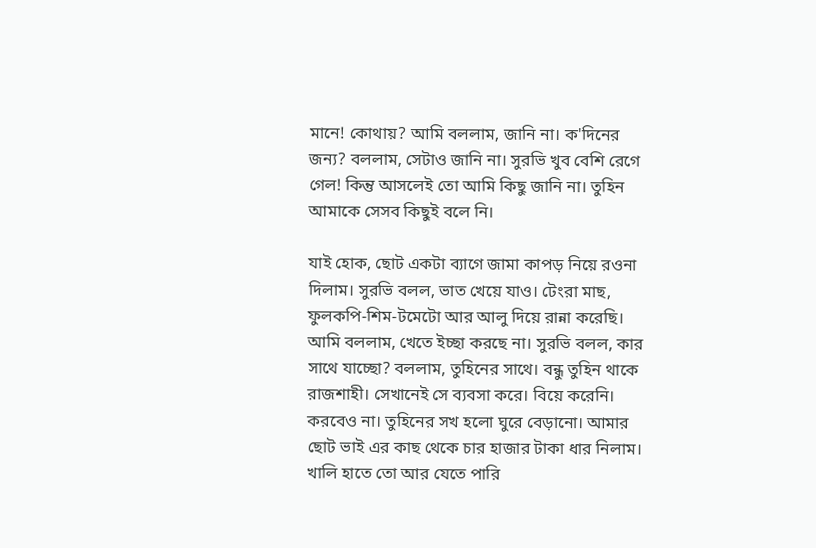মানে! কোথায়? আমি বললাম, জানি না। ক'দিনের জন্য? বললাম, সেটাও জানি না। সুরভি খুব বেশি রেগে গেল! কিন্তু আসলেই তো আমি কিছু জানি না। তুহিন আমাকে সেসব কিছুই বলে নি।

যাই হোক, ছোট একটা ব্যাগে জামা কাপড় নিয়ে রওনা দিলাম। সুরভি বলল, ভাত খেয়ে যাও। টেংরা মাছ, ফুলকপি-শিম-টমেটো আর আলু দিয়ে রান্না করেছি। আমি বললাম, খেতে ইচ্ছা করছে না। সুরভি বলল, কার সাথে যাচ্ছো? বললাম, তুহিনের সাথে। বন্ধু তুহিন থাকে রাজশাহী। সেখানেই সে ব্যবসা করে। বিয়ে করেনি। করবেও না। তুহিনের সখ হলো ঘুরে বেড়ানো। আমার ছোট ভাই এর কাছ থেকে চার হাজার টাকা ধার নিলাম। খালি হাতে তো আর যেতে পারি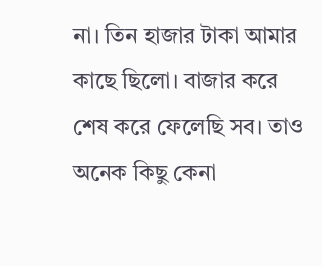না। তিন হাজার টাকা আমার কাছে ছিলো। বাজার করে শেষ করে ফেলেছি সব। তাও অনেক কিছু কেনা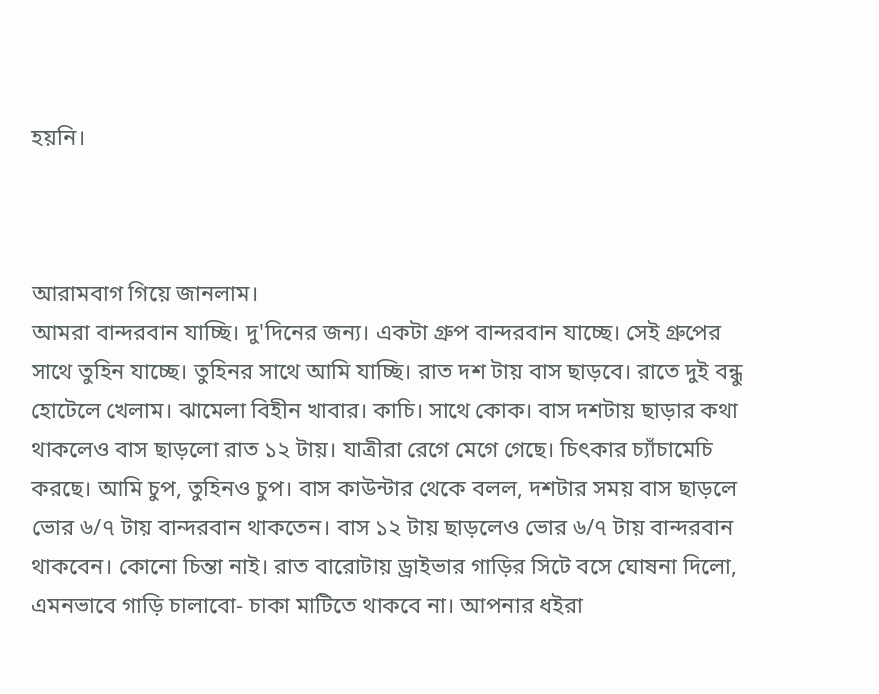হয়নি।



আরামবাগ গিয়ে জানলাম।
আমরা বান্দরবান যাচ্ছি। দু'দিনের জন্য। একটা গ্রুপ বান্দরবান যাচ্ছে। সেই গ্রুপের সাথে তুহিন যাচ্ছে। তুহিনর সাথে আমি যাচ্ছি। রাত দশ টায় বাস ছাড়বে। রাতে দুই বন্ধু হোটেলে খেলাম। ঝামেলা বিহীন খাবার। কাচি। সাথে কোক। বাস দশটায় ছাড়ার কথা থাকলেও বাস ছাড়লো রাত ১২ টায়। যাত্রীরা রেগে মেগে গেছে। চিৎকার চ্যাঁচামেচি করছে। আমি চুপ, তুহিনও চুপ। বাস কাউন্টার থেকে বলল, দশটার সময় বাস ছাড়লে ভোর ৬/৭ টায় বান্দরবান থাকতেন। বাস ১২ টায় ছাড়লেও ভোর ৬/৭ টায় বান্দরবান থাকবেন। কোনো চিন্তা নাই। রাত বারোটায় ড্রাইভার গাড়ির সিটে বসে ঘোষনা দিলো, এমনভাবে গাড়ি চালাবো- চাকা মাটিতে থাকবে না। আপনার ধইরা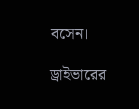বসেন।

ড্রাইভারের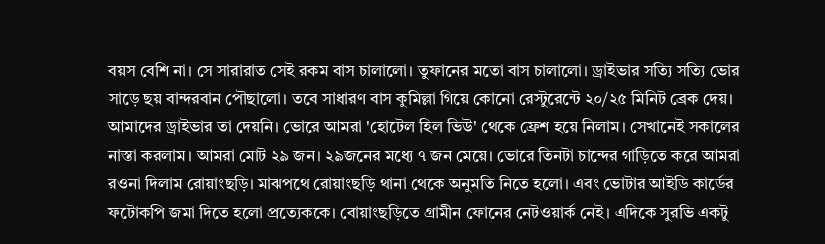বয়স বেশি না। সে সারারাত সেই রকম বাস চালালো। তুফানের মতো বাস চালালো। ড্রাইভার সত্যি সত্যি ভোর সাড়ে ছয় বান্দরবান পৌছালো। তবে সাধারণ বাস কুমিল্লা গিয়ে কোনো রেস্টুরেন্টে ২০/২৫ মিনিট ব্রেক দেয়। আমাদের ড্রাইভার তা দেয়নি। ভোরে আমরা 'হোটেল হিল ভিউ' থেকে ফ্রেশ হয়ে নিলাম। সেখানেই সকালের নাস্তা করলাম। আমরা মোট ২৯ জন। ২৯জনের মধ্যে ৭ জন মেয়ে। ভোরে তিনটা চান্দের গাড়িতে করে আমরা রওনা দিলাম রোয়াংছড়ি। মাঝপথে রোয়াংছড়ি থানা থেকে অনুমতি নিতে হলো। এবং ভোটার আইডি কার্ডের ফটোকপি জমা দিতে হলো প্রত্যেককে। বোয়াংছড়িতে গ্রামীন ফোনের নেটওয়ার্ক নেই। এদিকে সুরভি একটু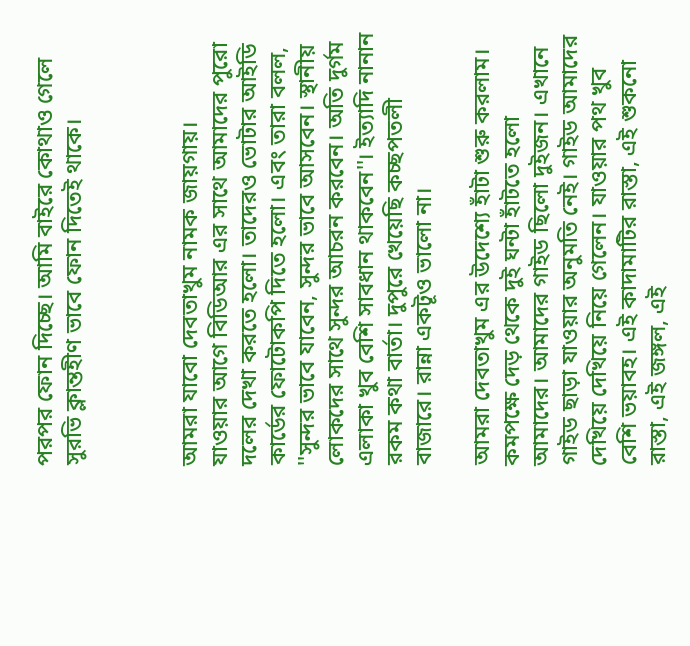পরপর ফোন দিচ্ছে। আমি বাইরে কোথাও গেলে সুরভি ক্লান্তহীণ ভাবে ফোন দিতেই থাকে।



আমরা যাবো দেবতাখুম নামক জায়গায়।
যাওয়ার আগে বিডিআর এর সাথে আমাদের পুরো দলের দেখা করতে হলো। তাদেরও ভোটার আইডি কার্ডের ফোটোকপি দিতে হলো। এবং তারা বলল, ''সুন্দর ভাবে যাবেন, সুন্দর ভাবে আসবেন। স্থানীয় লোকদের সাথে সুন্দর আচরন করবেন। অতি দুর্গম এলাকা খুব বেশি সাবধান থাকবেন''। ইত্যাদি নানান রকম কথা বার্তা। দুপুরে খেয়েছি কচ্ছপতলী বাজারে। রান্না একটূও ভালো না।

আমরা দেবতাখুম এর উদেশ্যে হাঁটা শুরু করলাম। কমপক্ষে দেড় থেকে দুই ঘন্টা হাঁটতে হলো আমাদের। আমাদের গাইড ছিলো দুইজন। এখানে গাইড ছাড়া যাওয়ার অনুমতি নেই। গাইড আমাদের দেখিয়ে দেখিয়ে নিয়ে গেলেন। যাওয়ার পথ খুব বেশি ভয়াবহ। এই কাদামাটির রাস্তা, এই শুকনো রাস্তা, এই জঙ্গল, এই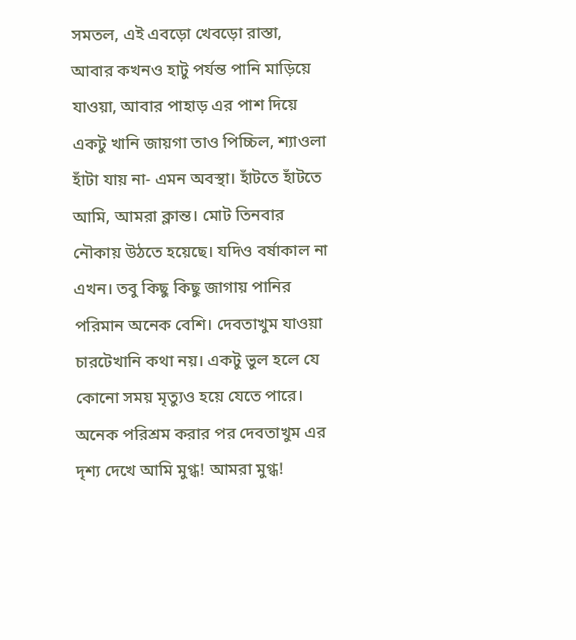সমতল, এই এবড়ো খেবড়ো রাস্তা, আবার কখনও হাটু পর্যন্ত পানি মাড়িয়ে যাওয়া, আবার পাহাড় এর পাশ দিয়ে একটু খানি জায়গা তাও পিচ্চিল, শ্যাওলা হাঁটা যায় না- এমন অবস্থা। হাঁটতে হাঁটতে আমি, আমরা ক্লান্ত। মোট তিনবার নৌকায় উঠতে হয়েছে। যদিও বর্ষাকাল না এখন। তবু কিছু কিছু জাগায় পানির পরিমান অনেক বেশি। দেবতাখুম যাওয়া চারটেখানি কথা নয়। একটু ভুল হলে যে কোনো সময় মৃত্যুও হয়ে যেতে পারে। অনেক পরিশ্রম করার পর দেবতাখুম এর দৃশ্য দেখে আমি মুগ্ধ! আমরা মুগ্ধ!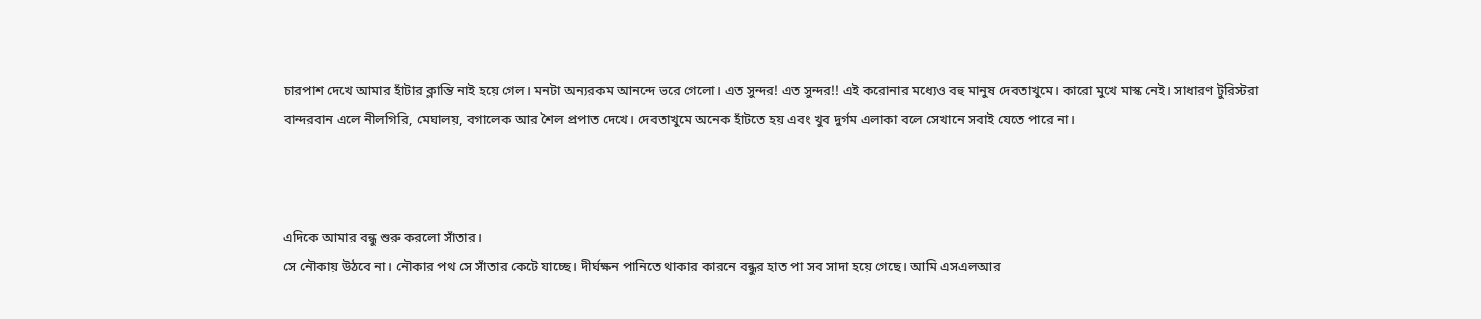চারপাশ দেখে আমার হাঁটার ক্লান্তি নাই হয়ে গেল। মনটা অন্যরকম আনন্দে ভরে গেলো। এত সুন্দর! এত সুন্দর!! এই করোনার মধ্যেও বহু মানুষ দেবতাখুমে। কারো মুখে মাস্ক নেই। সাধারণ টুরিস্টরা বান্দরবান এলে নীলগিরি, মেঘালয়, বগালেক আর শৈল প্রপাত দেখে। দেবতাখুমে অনেক হাঁটতে হয় এবং খুব দুর্গম এলাকা বলে সেখানে সবাই যেতে পারে না।



এদিকে আমার বন্ধু শুরু করলো সাঁতার।
সে নৌকায় উঠবে না। নৌকার পথ সে সাঁতার কেটে যাচ্ছে। দীর্ঘক্ষন পানিতে থাকার কারনে বন্ধুর হাত পা সব সাদা হয়ে গেছে। আমি এসএলআর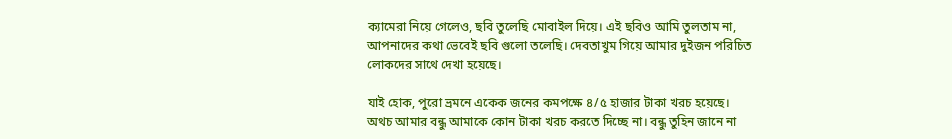ক্যামেরা নিয়ে গেলেও, ছবি তুলেছি মোবাইল দিয়ে। এই ছবিও আমি তুলতাম না, আপনাদের কথা ভেবেই ছবি গুলো তলেছি। দেবতাখুম গিয়ে আমার দুইজন পরিচিত লোকদের সাথে দেখা হয়েছে।

যাই হোক, পুরো ভ্রমনে একেক জনের কমপক্ষে ৪/৫ হাজার টাকা খরচ হয়েছে। অথচ আমার বন্ধু আমাকে কোন টাকা খরচ করতে দিচ্ছে না। বন্ধু তুহিন জানে না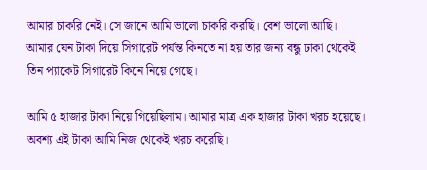আমার চাকরি নেই। সে জানে আমি ভালো চাকরি করছি। বেশ ভালো আছি। আমার যেন টাকা দিয়ে সিগারেট পর্যন্ত কিনতে না হয় তার জন্য বন্ধু ঢাকা থেকেই তিন প্যাকেট সিগারেট কিনে নিয়ে গেছে।

আমি ৫ হাজার টাকা নিয়ে গিয়েছিলাম। আমার মাত্র এক হাজার টাকা খরচ হয়েছে। অবশ্য এই টাকা আমি নিজ থেকেই খরচ করেছি।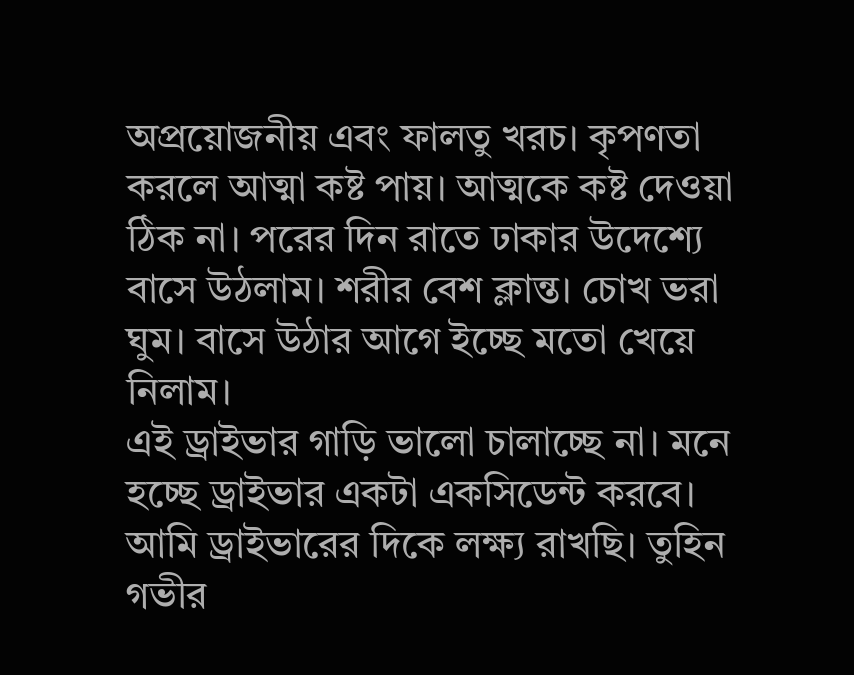অপ্রয়োজনীয় এবং ফালতু খরচ। কৃপণতা করলে আত্মা কষ্ট পায়। আত্মকে কষ্ট দেওয়া ঠিক না। পরের দিন রাতে ঢাকার উদেশ্যে বাসে উঠলাম। শরীর বেশ ক্লান্ত। চোখ ভরা ঘুম। বাসে উঠার আগে ইচ্ছে মতো খেয়ে নিলাম।
এই ড্রাইভার গাড়ি ভালো চালাচ্ছে না। মনে হচ্ছে ড্রাইভার একটা একসিডেন্ট করবে। আমি ড্রাইভারের দিকে লক্ষ্য রাখছি। তুহিন গভীর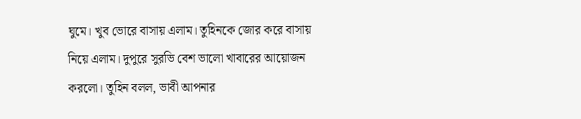ঘুমে। খুব ভোরে বাসায় এলাম। তুহিনকে জোর করে বাসায় নিয়ে এলাম। দুপুরে সুরভি বেশ ভালো খাবারের আয়োজন করলো। তুহিন বলল, ভাবী আপনার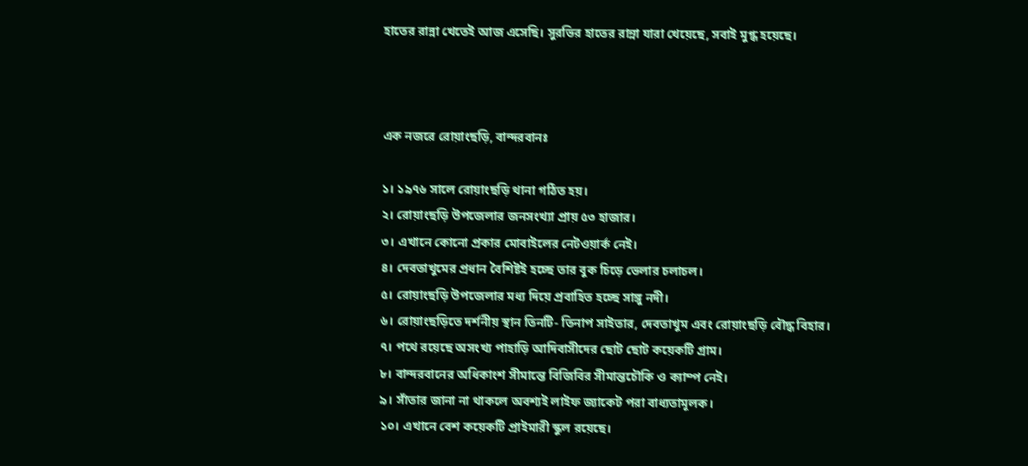হাতের রান্না খেতেই আজ এসেছি। সুরভির হাতের রান্না যারা খেয়েছে, সবাই মুগ্ধ হয়েছে।



এক নজরে রোয়াংছড়ি, বান্দরবানঃ

১। ১৯৭৬ সালে রোয়াংছড়ি থানা গঠিত হয়।
২। রোয়াংছড়ি উপজেলার জনসংখ্যা প্রায় ৫৩ হাজার।
৩। এখানে কোনো প্রকার মোবাইলের নেটওয়ার্ক নেই।
৪। দেবতাখুমের প্রধান বৈশিষ্টই হচ্ছে তার বুক চিড়ে ভেলার চলাচল।
৫। রোয়াংছড়ি উপজেলার মধ্য দিয়ে প্রবাহিত হচ্ছে সাঙ্গু নদী।
৬। রোয়াংছড়িতে দর্শনীয় স্থান তিনটি- তিনাপ সাইতার, দেবতাখুম এবং রোয়াংছড়ি বৌদ্ধ বিহার।
৭। পথে রয়েছে অসংখ্য পাহাড়ি আদিবাসীদের ছোট ছোট কয়েকটি গ্রাম।
৮। বান্দরবানের অধিকাংশ সীমান্তে বিজিবির সীমান্তচৌকি ও ক্যাম্প নেই।
৯। সাঁতার জানা না থাকলে অবশ্যই লাইফ জ্যাকেট পরা বাধ্যতামূলক।
১০। এখানে বেশ কয়েকটি প্রাইমারী স্কুল রয়েছে।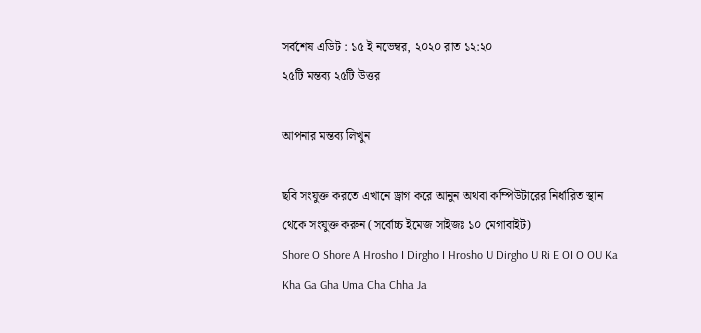সর্বশেষ এডিট : ১৫ ই নভেম্বর, ২০২০ রাত ১২:২০
২৫টি মন্তব্য ২৫টি উত্তর

আপনার মন্তব্য লিখুন

ছবি সংযুক্ত করতে এখানে ড্রাগ করে আনুন অথবা কম্পিউটারের নির্ধারিত স্থান থেকে সংযুক্ত করুন (সর্বোচ্চ ইমেজ সাইজঃ ১০ মেগাবাইট)
Shore O Shore A Hrosho I Dirgho I Hrosho U Dirgho U Ri E OI O OU Ka Kha Ga Gha Uma Cha Chha Ja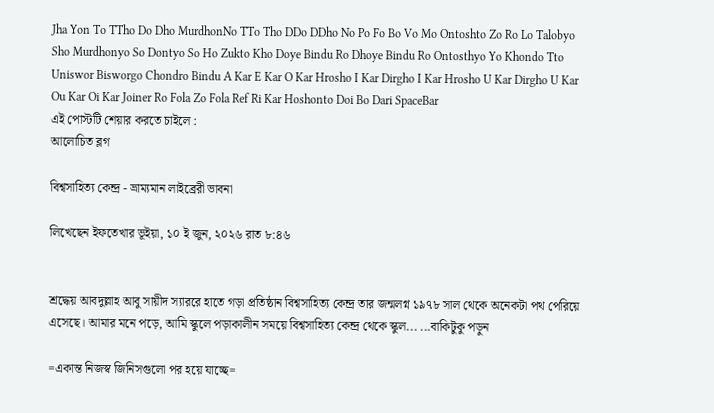Jha Yon To TTho Do Dho MurdhonNo TTo Tho DDo DDho No Po Fo Bo Vo Mo Ontoshto Zo Ro Lo Talobyo Sho Murdhonyo So Dontyo So Ho Zukto Kho Doye Bindu Ro Dhoye Bindu Ro Ontosthyo Yo Khondo Tto Uniswor Bisworgo Chondro Bindu A Kar E Kar O Kar Hrosho I Kar Dirgho I Kar Hrosho U Kar Dirgho U Kar Ou Kar Oi Kar Joiner Ro Fola Zo Fola Ref Ri Kar Hoshonto Doi Bo Dari SpaceBar
এই পোস্টটি শেয়ার করতে চাইলে :
আলোচিত ব্লগ

বিশ্বসাহিত্য কেন্দ্র - ভ্রাম্যমান লাইব্রেরী ভাবনা

লিখেছেন ইফতেখার ভূইয়া, ১০ ই জুন, ২০২৬ রাত ৮:৪৬


শ্রদ্ধেয় আবদুল্লাহ আবু সায়ীদ স্যাররে হাতে গড়া প্রতিষ্ঠান বিশ্বসাহিত্য কেন্দ্র তার জন্মলগ্ন ১৯৭৮ সাল থেকে অনেকটা পথ পেরিয়ে এসেছে। আমার মনে পড়ে, আমি স্কুলে পড়াকালীন সময়ে বিশ্বসাহিত্য কেন্দ্র থেকে স্কুল... ...বাকিটুকু পড়ুন

=একান্ত নিজস্ব জিনিসগুলো পর হয়ে যাচ্ছে=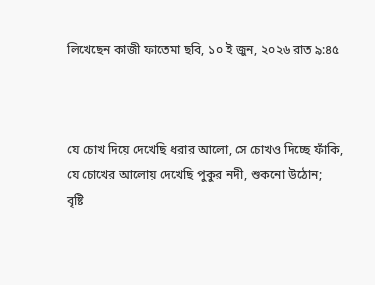লিখেছেন কাজী ফাতেমা ছবি, ১০ ই জুন, ২০২৬ রাত ৯:৪৫



যে চোখ দিয়ে দেখেছি ধরার আলো, সে চোখও দিচ্ছে ফাঁকি,
যে চোখের আলোয় দেখেছি পুকুর নদী, শুকনো উঠোন;
বৃষ্টি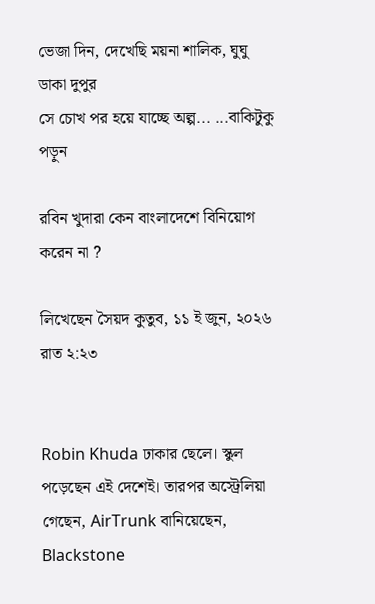ভেজা দিন, দেখেছি ময়না শালিক, ঘুঘু ডাকা দুপুর
সে চোখ পর হয়ে যাচ্ছে অল্প... ...বাকিটুকু পড়ুন

রবিন খুদারা কেন বাংলাদেশে বিনিয়োগ করেন না ?

লিখেছেন সৈয়দ কুতুব, ১১ ই জুন, ২০২৬ রাত ২:২৩


Robin Khuda ঢাকার ছেলে। স্কুল পড়েছেন এই দেশেই। তারপর অস্ট্রেলিয়া গেছেন, AirTrunk বানিয়েছেন, Blackstone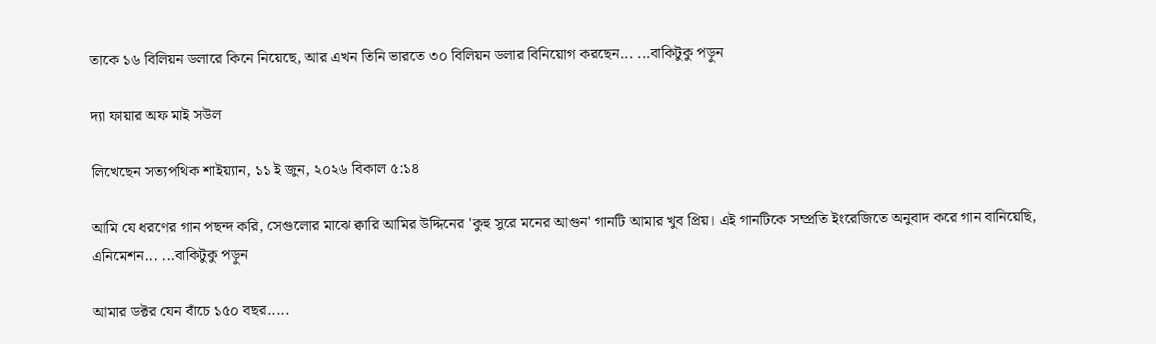তাকে ১৬ বিলিয়ন ডলারে কিনে নিয়েছে, আর এখন তিনি ভারতে ৩০ বিলিয়ন ডলার বিনিয়োগ করছেন... ...বাকিটুকু পড়ুন

দ্যা ফায়ার অফ মাই সউল

লিখেছেন সত্যপথিক শাইয়্যান, ১১ ই জুন, ২০২৬ বিকাল ৫:১৪

আমি যে ধরণের গান পছন্দ করি, সেগুলোর মাঝে ক্বারি আমির উদ্দিনের 'কুহু সুরে মনের আগুন' গানটি আমার খুব প্রিয়। এই গানটিকে সম্প্রতি ইংরেজিতে অনুবাদ করে গান বানিয়েছি, এনিমেশন... ...বাকিটুকু পড়ুন

আমার ডক্টর যেন বাঁচে ১৫০ বছর.....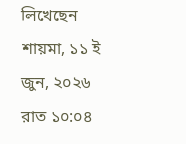লিখেছেন শায়মা, ১১ ই জুন, ২০২৬ রাত ১০:০৪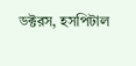ডক্টরস, হসপিটাল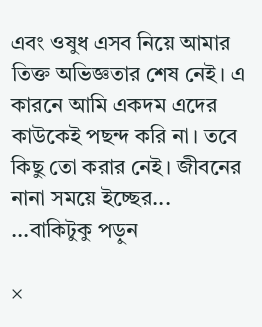এবং ওষুধ এসব নিয়ে আমার তিক্ত অভিজ্ঞতার শেষ নেই। এ কারনে আমি একদম এদের কাউকেই পছন্দ করি না। তবে কিছু তো করার নেই। জীবনের নানা সময়ে ইচ্ছের... ...বাকিটুকু পড়ুন

×